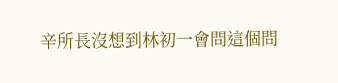辛所長沒想到林初一會問這個問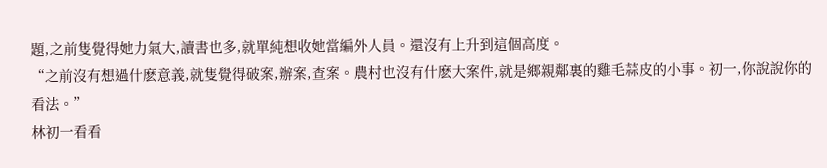題,之前隻覺得她力氣大,讀書也多,就單純想收她當編外人員。還沒有上升到這個高度。
“之前沒有想過什麽意義,就隻覺得破案,辦案,查案。農村也沒有什麽大案件,就是鄉親鄰裏的雞毛蒜皮的小事。初一,你說說你的看法。”
林初一看看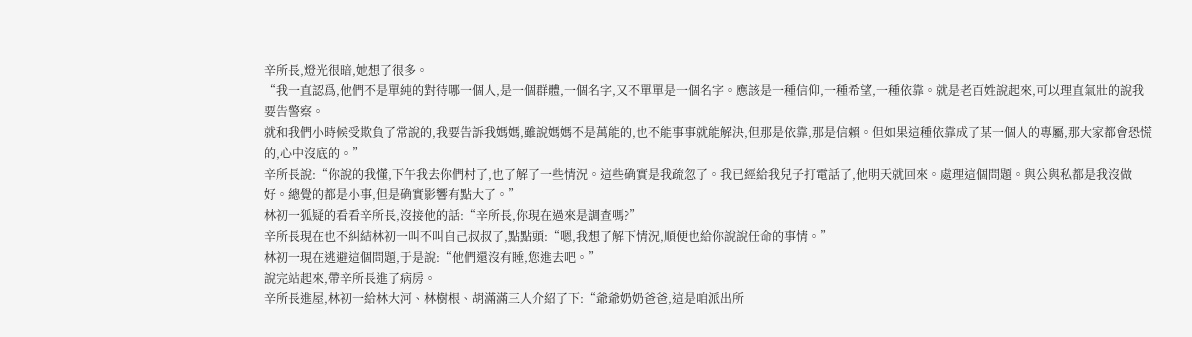辛所長,燈光很暗,她想了很多。
“我一直認爲,他們不是單純的對待哪一個人,是一個群體,一個名字,又不單單是一個名字。應該是一種信仰,一種希望,一種依靠。就是老百姓說起來,可以理直氣壯的說我要告警察。
就和我們小時候受欺負了常說的,我要告訴我媽媽,雖說媽媽不是萬能的,也不能事事就能解決,但那是依靠,那是信賴。但如果這種依靠成了某一個人的專屬,那大家都會恐慌的,心中沒底的。”
辛所長說:“你說的我懂,下午我去你們村了,也了解了一些情況。這些确實是我疏忽了。我已經給我兒子打電話了,他明天就回來。處理這個問題。與公與私都是我沒做好。總覺的都是小事,但是确實影響有點大了。”
林初一狐疑的看看辛所長,沒接他的話:“辛所長,你現在過來是調查嗎?”
辛所長現在也不糾結林初一叫不叫自己叔叔了,點點頭:“嗯,我想了解下情況,順便也給你說說任命的事情。”
林初一現在逃避這個問題,于是說:“他們還沒有睡,您進去吧。”
說完站起來,帶辛所長進了病房。
辛所長進屋,林初一給林大河、林樹根、胡滿滿三人介紹了下:“爺爺奶奶爸爸,這是咱派出所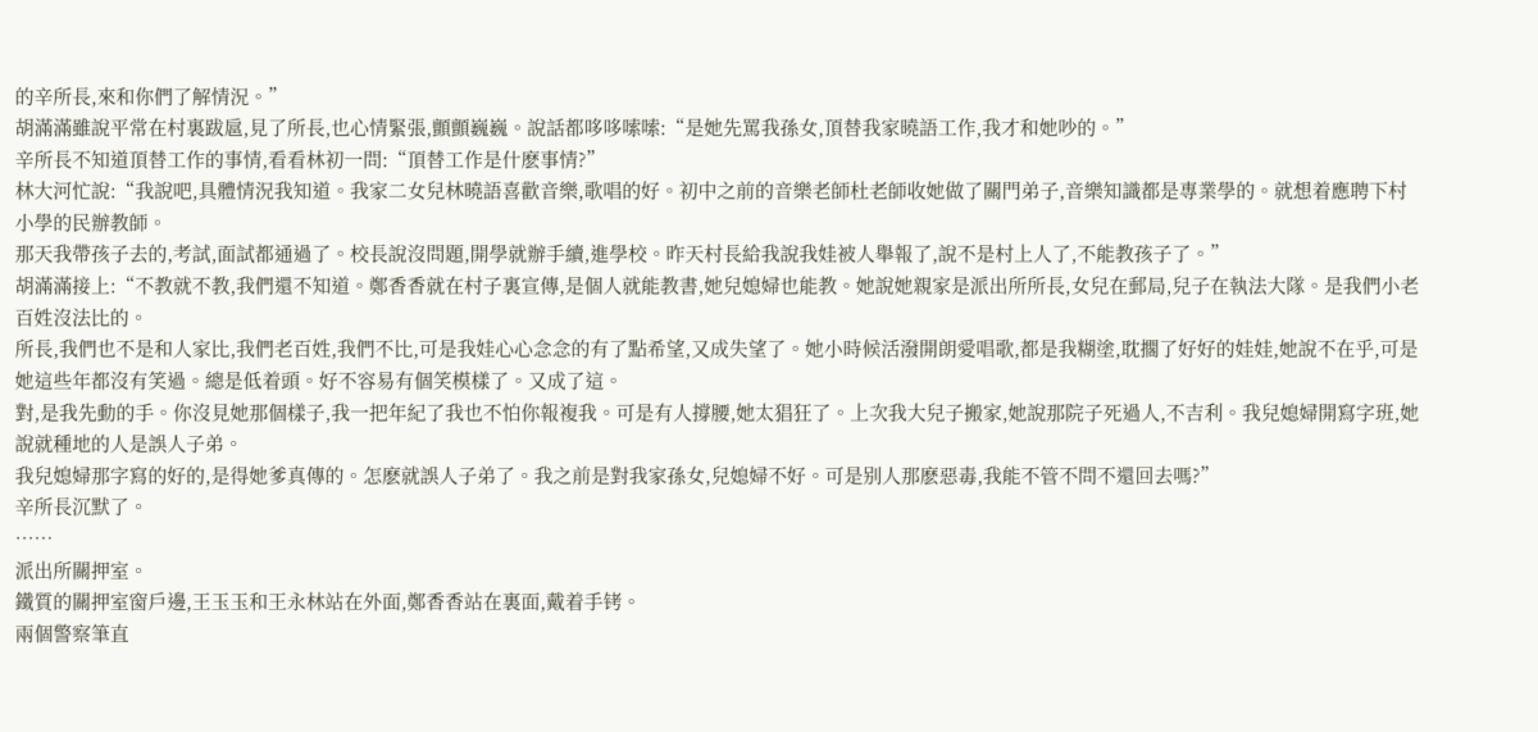的辛所長,來和你們了解情況。”
胡滿滿雖說平常在村裏跋扈,見了所長,也心情緊張,顫顫巍巍。說話都哆哆嗦嗦:“是她先罵我孫女,頂替我家曉語工作,我才和她吵的。”
辛所長不知道頂替工作的事情,看看林初一問:“頂替工作是什麽事情?”
林大河忙說:“我說吧,具體情況我知道。我家二女兒林曉語喜歡音樂,歌唱的好。初中之前的音樂老師杜老師收她做了關門弟子,音樂知識都是專業學的。就想着應聘下村小學的民辦教師。
那天我帶孩子去的,考試,面試都通過了。校長說沒問題,開學就辦手續,進學校。昨天村長給我說我娃被人舉報了,說不是村上人了,不能教孩子了。”
胡滿滿接上:“不教就不教,我們還不知道。鄭香香就在村子裏宣傳,是個人就能教書,她兒媳婦也能教。她說她親家是派出所所長,女兒在郵局,兒子在執法大隊。是我們小老百姓沒法比的。
所長,我們也不是和人家比,我們老百姓,我們不比,可是我娃心心念念的有了點希望,又成失望了。她小時候活潑開朗愛唱歌,都是我糊塗,耽擱了好好的娃娃,她說不在乎,可是她這些年都沒有笑過。總是低着頭。好不容易有個笑模樣了。又成了這。
對,是我先動的手。你沒見她那個樣子,我一把年紀了我也不怕你報複我。可是有人撐腰,她太猖狂了。上次我大兒子搬家,她說那院子死過人,不吉利。我兒媳婦開寫字班,她說就種地的人是誤人子弟。
我兒媳婦那字寫的好的,是得她爹真傳的。怎麽就誤人子弟了。我之前是對我家孫女,兒媳婦不好。可是别人那麽惡毒,我能不管不問不還回去嗎?”
辛所長沉默了。
……
派出所關押室。
鐵質的關押室窗戶邊,王玉玉和王永林站在外面,鄭香香站在裏面,戴着手铐。
兩個警察筆直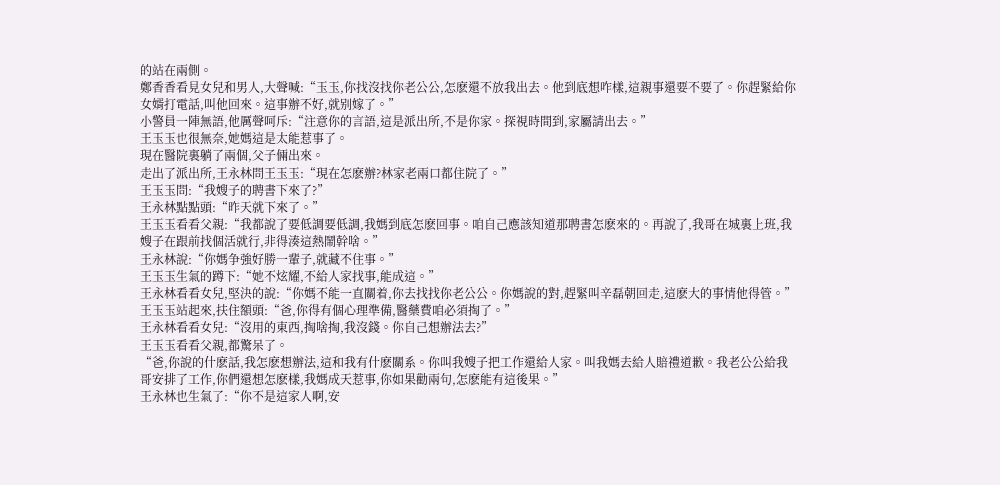的站在兩側。
鄭香香看見女兒和男人,大聲喊:“玉玉,你找沒找你老公公,怎麽還不放我出去。他到底想咋樣,這親事還要不要了。你趕緊給你女婿打電話,叫他回來。這事辦不好,就别嫁了。”
小警員一陣無語,他厲聲呵斥:“注意你的言語,這是派出所,不是你家。探視時間到,家屬請出去。”
王玉玉也很無奈,她媽這是太能惹事了。
現在醫院裏躺了兩個,父子倆出來。
走出了派出所,王永林問王玉玉:“現在怎麽辦?林家老兩口都住院了。”
王玉玉問:“我嫂子的聘書下來了?”
王永林點點頭:“昨天就下來了。”
王玉玉看看父親:“我都說了要低調要低調,我媽到底怎麽回事。咱自己應該知道那聘書怎麽來的。再說了,我哥在城裏上班,我嫂子在跟前找個活就行,非得湊這熱鬧幹啥。”
王永林說:“你媽争強好勝一輩子,就藏不住事。”
王玉玉生氣的蹲下:“她不炫耀,不給人家找事,能成這。”
王永林看看女兒,堅決的說:“你媽不能一直關着,你去找找你老公公。你媽說的對,趕緊叫辛磊朝回走,這麽大的事情他得管。”
王玉玉站起來,扶住額頭:“爸,你得有個心理準備,醫藥費咱必須掏了。”
王永林看看女兒:“沒用的東西,掏啥掏,我沒錢。你自己想辦法去?”
王玉玉看看父親,都驚呆了。
“爸,你說的什麽話,我怎麽想辦法,這和我有什麽關系。你叫我嫂子把工作還給人家。叫我媽去給人賠禮道歉。我老公公給我哥安排了工作,你們還想怎麽樣,我媽成天惹事,你如果勸兩句,怎麽能有這後果。”
王永林也生氣了:“你不是這家人啊,安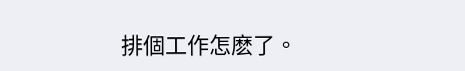排個工作怎麽了。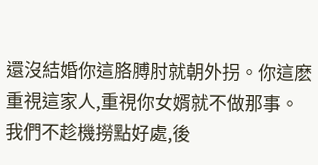還沒結婚你這胳膊肘就朝外拐。你這麽重視這家人,重視你女婿就不做那事。我們不趁機撈點好處,後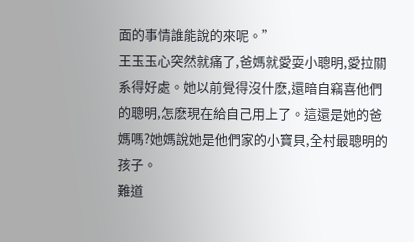面的事情誰能說的來呢。”
王玉玉心突然就痛了,爸媽就愛耍小聰明,愛拉關系得好處。她以前覺得沒什麽,還暗自竊喜他們的聰明,怎麽現在給自己用上了。這還是她的爸媽嗎?她媽說她是他們家的小寶貝,全村最聰明的孩子。
難道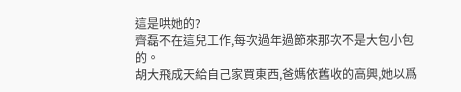這是哄她的?
齊磊不在這兒工作,每次過年過節來那次不是大包小包的。
胡大飛成天給自己家買東西,爸媽依舊收的高興,她以爲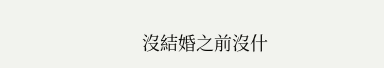沒結婚之前沒什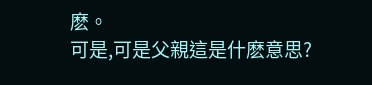麽。
可是,可是父親這是什麽意思?